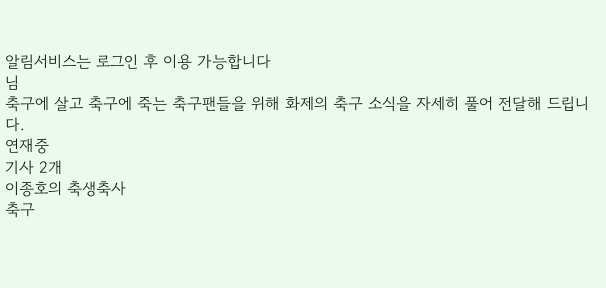알림서비스는 로그인 후 이용 가능합니다
님
축구에 살고 축구에 죽는 축구팬들을 위해 화제의 축구 소식을 자세히 풀어 전달해 드립니다.
연재중
기사 2개
이종호의 축생축사
축구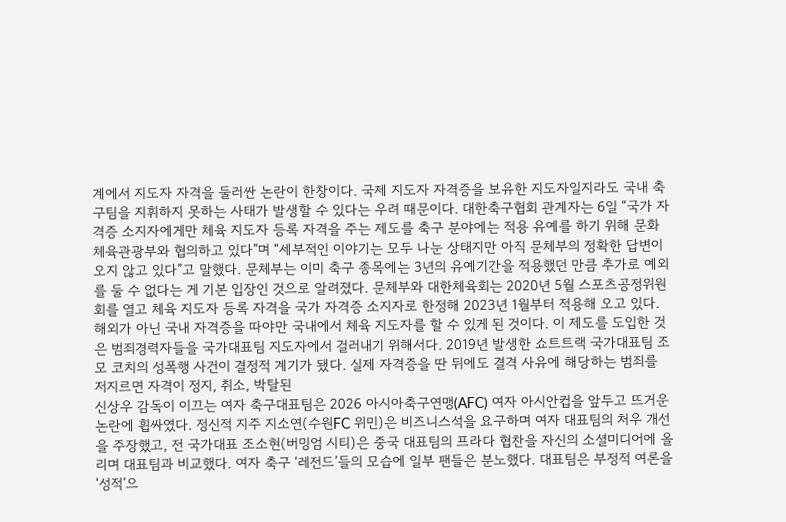계에서 지도자 자격을 둘러싼 논란이 한창이다. 국제 지도자 자격증을 보유한 지도자일지라도 국내 축구팀을 지휘하지 못하는 사태가 발생할 수 있다는 우려 때문이다. 대한축구협회 관계자는 6일 “국가 자격증 소지자에게만 체육 지도자 등록 자격을 주는 제도를 축구 분야에는 적용 유예를 하기 위해 문화체육관광부와 협의하고 있다”며 “세부적인 이야기는 모두 나눈 상태지만 아직 문체부의 정확한 답변이 오지 않고 있다”고 말했다. 문체부는 이미 축구 종목에는 3년의 유예기간을 적용했던 만큼 추가로 예외를 둘 수 없다는 게 기본 입장인 것으로 알려졌다. 문체부와 대한체육회는 2020년 5월 스포츠공정위원회를 열고 체육 지도자 등록 자격을 국가 자격증 소지자로 한정해 2023년 1월부터 적용해 오고 있다. 해외가 아닌 국내 자격증을 따야만 국내에서 체육 지도자를 할 수 있게 된 것이다. 이 제도를 도입한 것은 범죄경력자들을 국가대표팀 지도자에서 걸러내기 위해서다. 2019년 발생한 쇼트트랙 국가대표팀 조모 코치의 성폭행 사건이 결정적 계기가 됐다. 실제 자격증을 딴 뒤에도 결격 사유에 해당하는 범죄를 저지르면 자격이 정지, 취소, 박탈된
신상우 감독이 이끄는 여자 축구대표팀은 2026 아시아축구연맹(AFC) 여자 아시안컵을 앞두고 뜨거운 논란에 휩싸였다. 정신적 지주 지소연(수원FC 위민)은 비즈니스석을 요구하며 여자 대표팀의 처우 개선을 주장했고, 전 국가대표 조소현(버밍엄 시티)은 중국 대표팀의 프라다 협찬을 자신의 소셜미디어에 올리며 대표팀과 비교했다. 여자 축구 ‘레전드’들의 모습에 일부 팬들은 분노했다. 대표팀은 부정적 여론을 ‘성적’으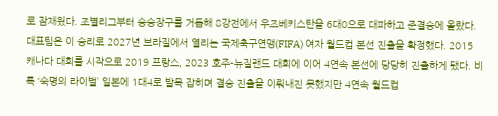로 잠재웠다. 조별리그부터 승승장구를 거듭해 8강전에서 우즈베키스탄을 6대0으로 대파하고 준결승에 올랐다. 대표팀은 이 승리로 2027년 브라질에서 열리는 국제축구연맹(FIFA) 여자 월드컵 본선 진출을 확정했다. 2015 캐나다 대회를 시작으로 2019 프랑스, 2023 호주-뉴질랜드 대회에 이어 4연속 본선에 당당히 진출하게 됐다. 비록 ‘숙명의 라이벌’ 일본에 1대4로 발목 잡히며 결승 진출을 이뤄내진 못했지만 4연속 월드컵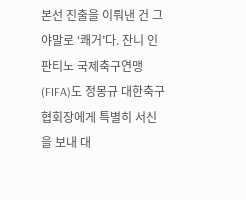본선 진출을 이뤄낸 건 그야말로 ‘쾌거’다. 잔니 인판티노 국제축구연맹(FIFA)도 정몽규 대한축구협회장에게 특별히 서신을 보내 대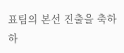표팀의 본선 진출을 축하하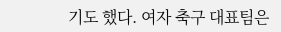기도 했다. 여자 축구 대표팀은